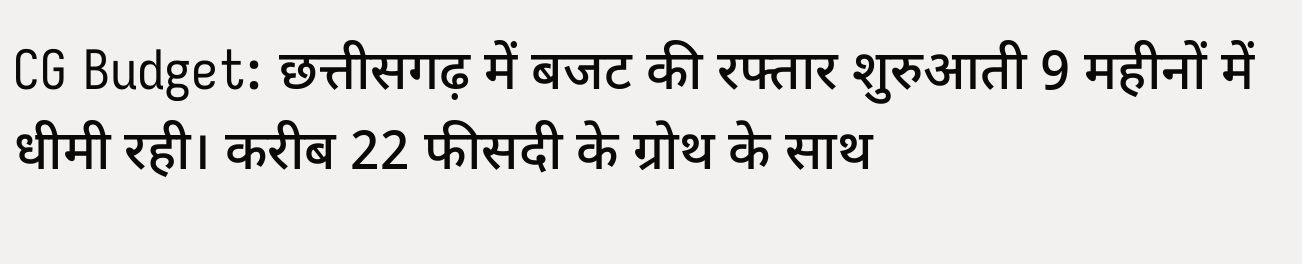CG Budget: छत्तीसगढ़ में बजट की रफ्तार शुरुआती 9 महीनों में धीमी रही। करीब 22 फीसदी के ग्रोथ के साथ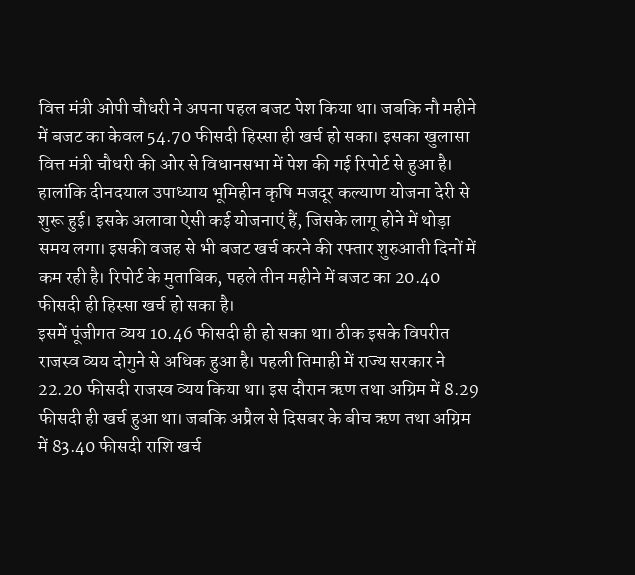वित्त मंत्री ओपी चौधरी ने अपना पहल बजट पेश किया था। जबकि नौ महीने में बजट का केवल 54.70 फीसदी हिस्सा ही खर्च हो सका। इसका खुलासा वित्त मंत्री चौधरी की ओर से विधानसभा में पेश की गई रिपोर्ट से हुआ है।
हालांकि दीनदयाल उपाध्याय भूमिहीन कृषि मजदूर कल्याण योजना देरी से शुरू हुई। इसके अलावा ऐसी कई योजनाएं हैं, जिसके लागू होने में थोड़ा समय लगा। इसकी वजह से भी बजट खर्च करने की रफ्तार शुरुआती दिनों में कम रही है। रिपोर्ट के मुताबिक, पहले तीन महीने में बजट का 20.40 फीसदी ही हिस्सा खर्च हो सका है।
इसमें पूंजीगत व्यय 10.46 फीसदी ही हो सका था। ठीक इसके विपरीत राजस्व व्यय दोगुने से अधिक हुआ है। पहली तिमाही में राज्य सरकार ने 22.20 फीसदी राजस्व व्यय किया था। इस दौरान ऋण तथा अग्रिम में 8.29 फीसदी ही खर्च हुआ था। जबकि अप्रैल से दिसबर के बीच ऋण तथा अग्रिम में 83.40 फीसदी राशि खर्च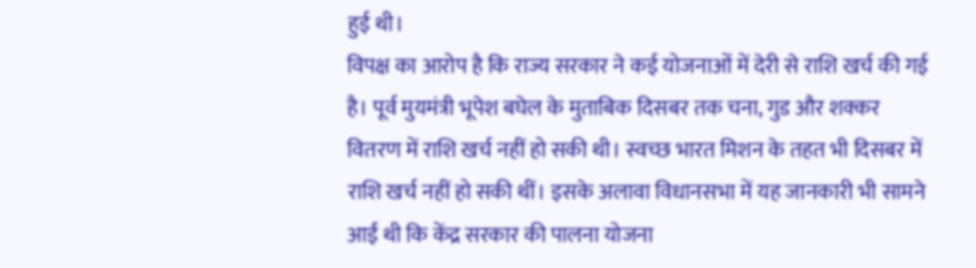हुई थी।
विपक्ष का आरोप है कि राज्य सरकार ने कई योजनाओं में देरी से राशि खर्च की गई है। पूर्व मुयमंत्री भूपेश बघेल के मुताबिक दिसबर तक चना, गुड और शक्कर वितरण में राशि खर्च नहीं हो सकी थी। स्वच्छ भारत मिशन के तहत भी दिसबर में राशि खर्च नहीं हो सकी थीं। इसके अलावा विधानसभा में यह जानकारी भी सामने आईं थी कि केंद्र सरकार की पालना योजना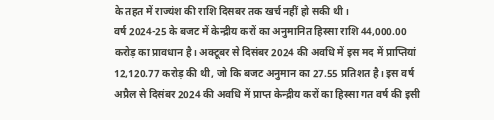के तहत में राज्यंश की राशि दिसबर तक खर्च नहीं हो सकी थी।
वर्ष 2024-25 के बजट में केन्द्रीय करों का अनुमानित हिस्सा राशि 44,000.00 करोड़ का प्रावधान है। अक्टूबर से दिसंबर 2024 की अवधि में इस मद में प्राप्तियां 12,120.77 करोड़ की थी, जो कि बजट अनुमान का 27.55 प्रतिशत है। इस वर्ष अप्रैल से दिसंबर 2024 की अवधि में प्राप्त केन्द्रीय करों का हिस्सा गत वर्ष की इसी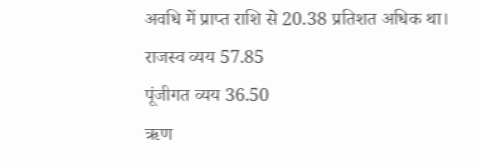अवधि में प्राप्त राशि से 20.38 प्रतिशत अधिक था।
राजस्व व्यय 57.85
पूंजीगत व्यय 36.50
ऋण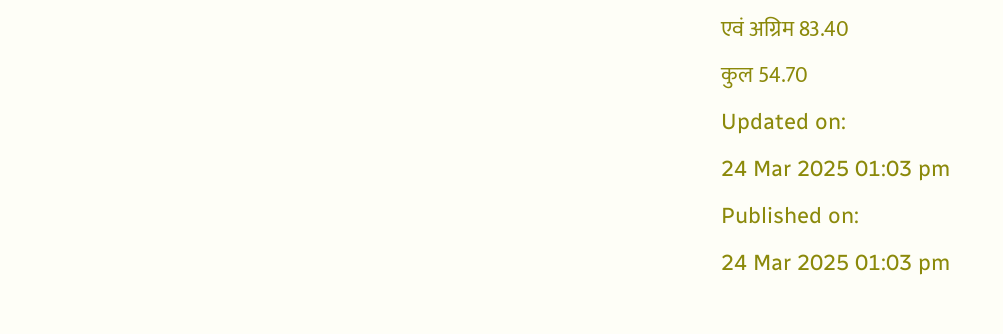एवं अग्रिम 83.40
कुल 54.70
Updated on:
24 Mar 2025 01:03 pm
Published on:
24 Mar 2025 01:03 pm